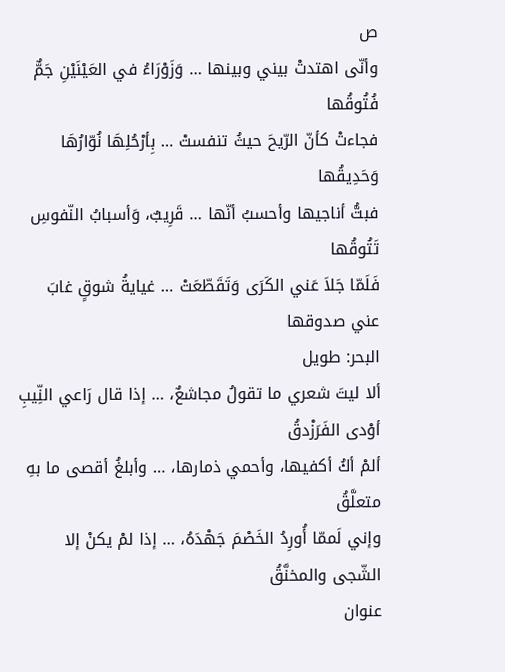ص
وأنّى اهتدتْ بيني وبينها … وَزَوْرَاءُ في العَيْنَيْنِ جَمٌّ فُتُوقُها
فجاءتْ كأنّ الرّيحَ حيثُ تنفستْ … بِأرْحُلِهَا نُوّارُهَا وَحَدِيقُها
فبتُّ أناجيها وأحسبُ أنّها … قَرِيبٌ، وَأسبابُ النّفوسِ تَتُوقُها
فَلَمّا جَلاَ عَني الكَرَى وَتَقَطّعَتْ … غيايةُ شوقٍ غابَ عني صدوقها
البحر: طويل
ألا ليتَ شعري ما تقولُ مجاشعٌ، … إذا قال رَاعي النِّيبِ أوْدى الفَرَزْدقُ
ألمْ أكُ أكفيها، وأحمي ذمارها، … وأبلغُ أقصى ما بهِ متعلَّقُ
وإني لَممّا أُورِدُ الخَصْمَ جَهْدَهُ، … إذا لمْ يكنْ إلا الشّجى والمخنَّقُ
عنوان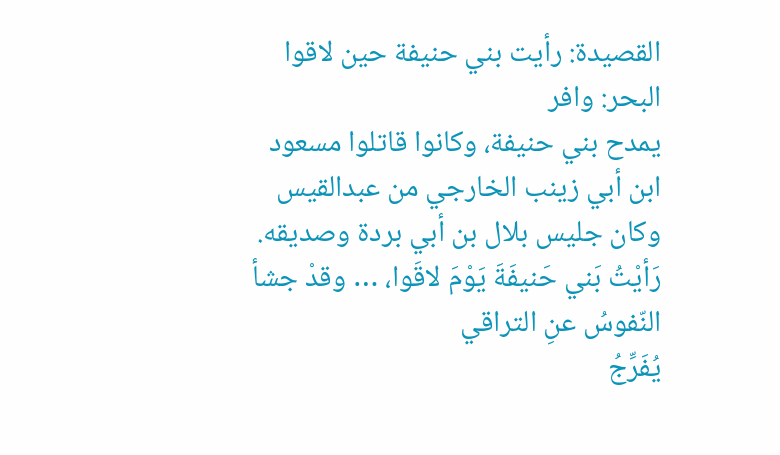القصيدة: رأيت بني حنيفة حين لاقوا
البحر: وافر
يمدح بني حنيفة، وكانوا قاتلوا مسعود ابن أبي زينب الخارجي من عبدالقيس وكان جليس بلال بن أبي بردة وصديقه.
رَأيْتُ بَني حَنيفَةَ يَوْمَ لاقَوا، … وقدْ جشأ النّفوسُ عنِ التراقي
يُفَرِّجُ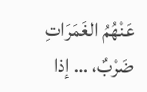عَنْهُمُ الغَمَرَاتِ ضَرْبٌ، … إذا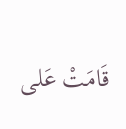قَامَتْ عَلى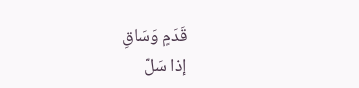قَدَمٍ وَسَاقِ
إذا سَلّ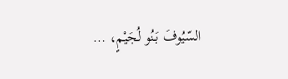السّيُوفَ بَنُو لُجَيْمٍ، …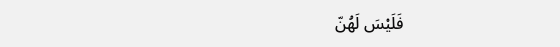فَلَيْسَ لَهُنّ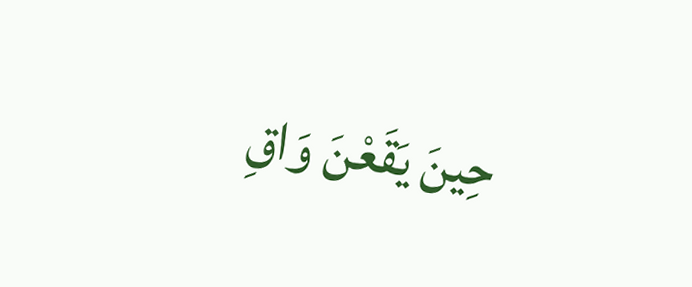حِينَ يَقَعْنَ وَاقِ